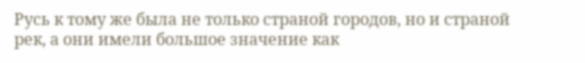Русь к тому же была не только страной городов, но и страной рек, а они имели большое значение как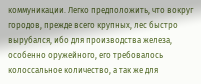коммуникации. Легко предположить, что вокруг городов, прежде всего крупных, лес быстро вырубался, ибо для производства железа, особенно оружейного, его требовалось колоссальное количество, а так же для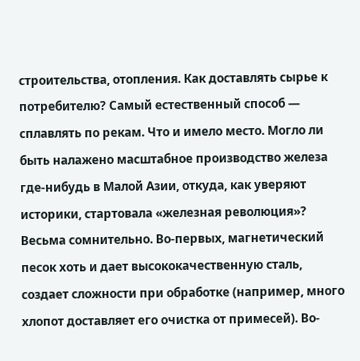строительства, отопления. Как доставлять сырье к потребителю? Самый естественный способ — сплавлять по рекам. Что и имело место. Могло ли быть налажено масштабное производство железа где-нибудь в Малой Азии, откуда, как уверяют историки, стартовала «железная революция»? Весьма сомнительно. Во-первых, магнетический песок хоть и дает высококачественную сталь, создает сложности при обработке (например, много хлопот доставляет его очистка от примесей). Во-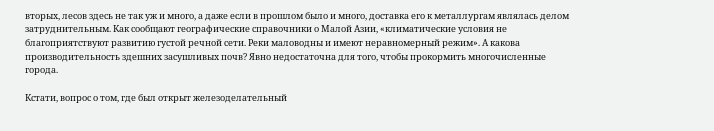вторых, лесов здесь не так уж и много, а даже если в прошлом было и много, доставка его к металлургам являлась делом затруднительным. Как сообщают географические справочники о Малой Азии, «климатические условия не благоприятствуют развитию густой речной сети. Реки маловодны и имеют неравномерный режим». А какова производительность здешних засушливых почв? Явно недостаточна для того, чтобы прокормить многочисленные города.

Кстати, вопрос о том, где был открыт железоделательный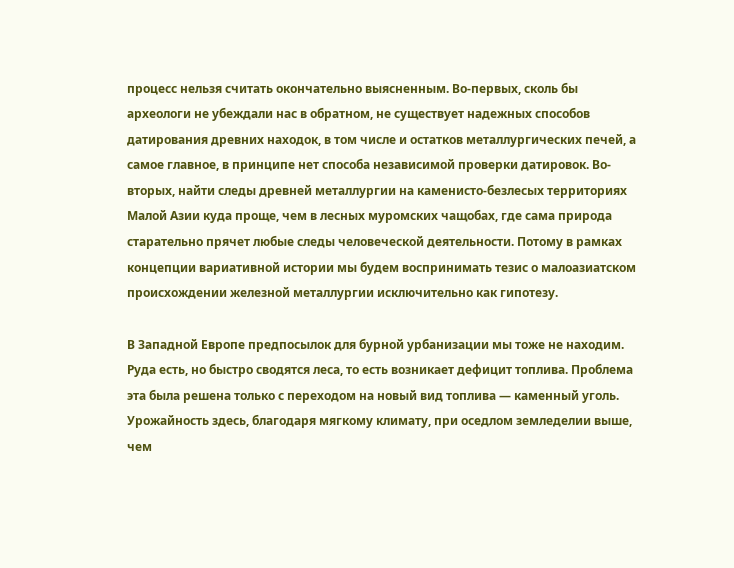процесс нельзя считать окончательно выясненным. Во-первых, сколь бы археологи не убеждали нас в обратном, не существует надежных способов датирования древних находок, в том числе и остатков металлургических печей, а самое главное, в принципе нет способа независимой проверки датировок. Во-вторых, найти следы древней металлургии на каменисто-безлесых территориях Малой Азии куда проще, чем в лесных муромских чащобах, где сама природа старательно прячет любые следы человеческой деятельности. Потому в рамках концепции вариативной истории мы будем воспринимать тезис о малоазиатском происхождении железной металлургии исключительно как гипотезу.

В Западной Европе предпосылок для бурной урбанизации мы тоже не находим. Руда есть, но быстро сводятся леса, то есть возникает дефицит топлива. Проблема эта была решена только с переходом на новый вид топлива — каменный уголь. Урожайность здесь, благодаря мягкому климату, при оседлом земледелии выше, чем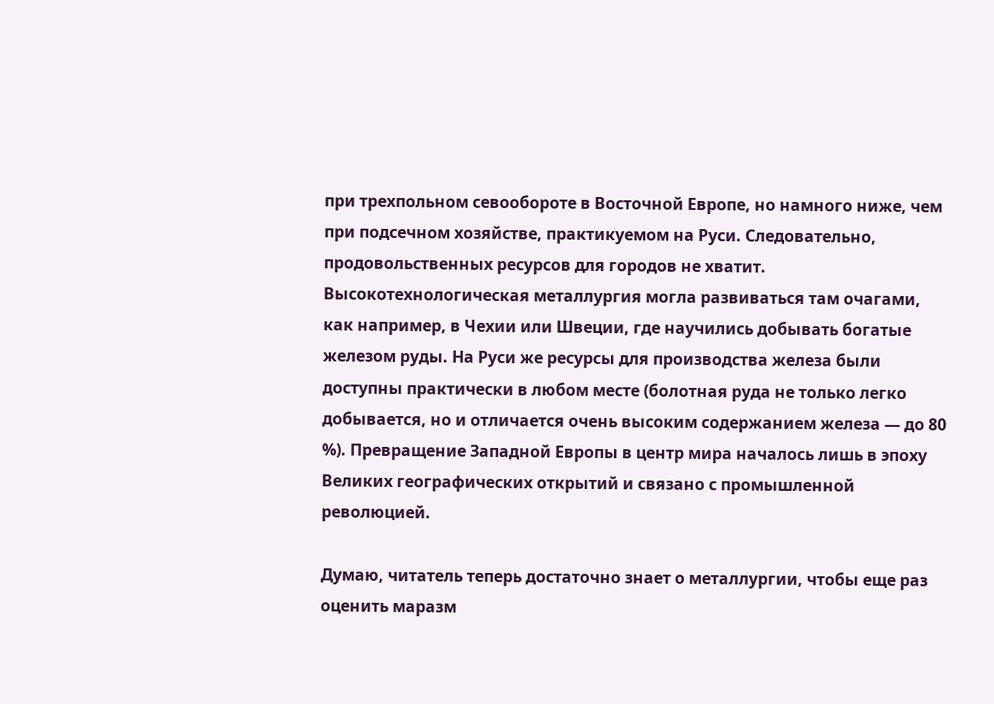при трехпольном севообороте в Восточной Европе, но намного ниже, чем при подсечном хозяйстве, практикуемом на Руси. Следовательно, продовольственных ресурсов для городов не хватит. Высокотехнологическая металлургия могла развиваться там очагами, как например, в Чехии или Швеции, где научились добывать богатые железом руды. На Руси же ресурсы для производства железа были доступны практически в любом месте (болотная руда не только легко добывается, но и отличается очень высоким содержанием железа — до 80 %). Превращение Западной Европы в центр мира началось лишь в эпоху Великих географических открытий и связано с промышленной революцией.

Думаю, читатель теперь достаточно знает о металлургии, чтобы еще раз оценить маразм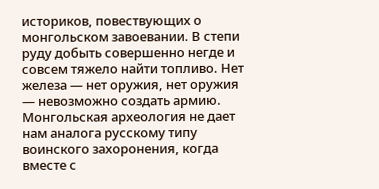историков, повествующих о монгольском завоевании. В степи руду добыть совершенно негде и совсем тяжело найти топливо. Нет железа — нет оружия, нет оружия — невозможно создать армию. Монгольская археология не дает нам аналога русскому типу воинского захоронения, когда вместе с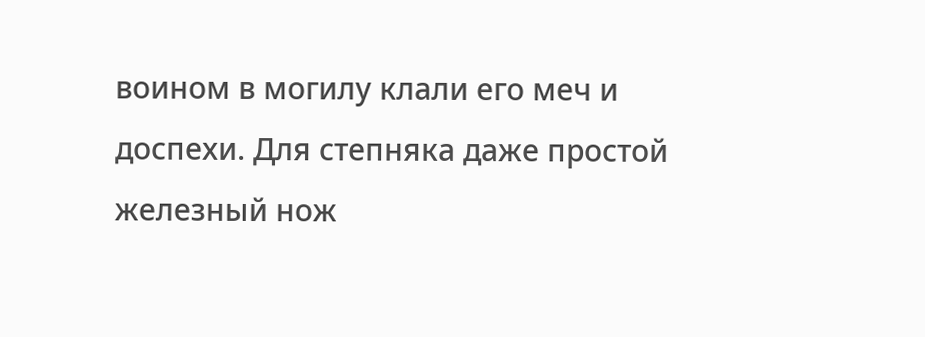воином в могилу клали его меч и доспехи. Для степняка даже простой железный нож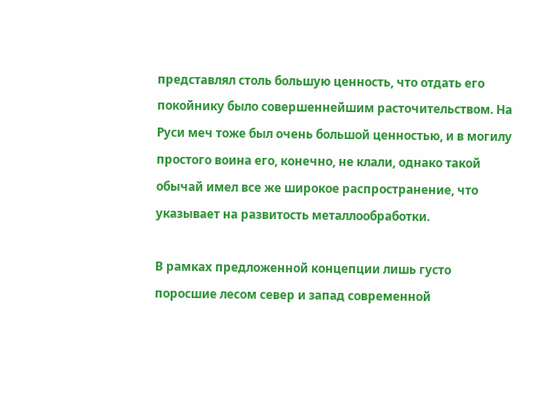представлял столь большую ценность, что отдать его покойнику было совершеннейшим расточительством. На Руси меч тоже был очень большой ценностью, и в могилу простого воина его, конечно, не клали, однако такой обычай имел все же широкое распространение, что указывает на развитость металлообработки.

В рамках предложенной концепции лишь густо поросшие лесом север и запад современной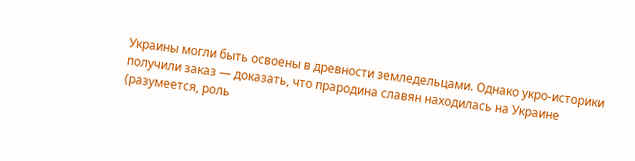Украины могли быть освоены в древности земледельцами. Однако укро-историки получили заказ — доказать, что прародина славян находилась на Украине (разумеется, роль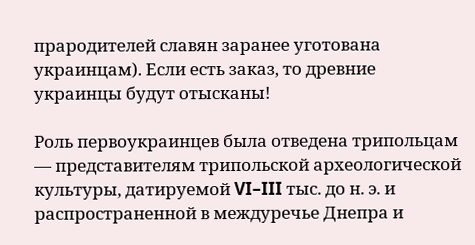прародителей славян заранее уготована украинцам). Если есть заказ, то древние украинцы будут отысканы!

Роль первоукраинцев была отведена трипольцам — представителям трипольской археологической культуры, датируемой VI–III тыс. до н. э. и распространенной в междуречье Днепра и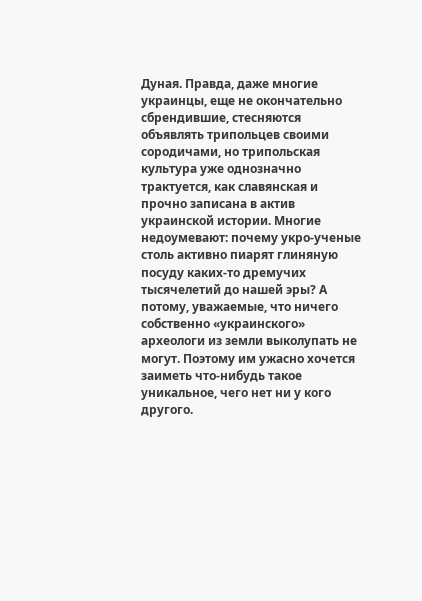Дуная. Правда, даже многие украинцы, еще не окончательно сбрендившие, стесняются объявлять трипольцев своими сородичами, но трипольская культура уже однозначно трактуется, как славянская и прочно записана в актив украинской истории. Многие недоумевают: почему укро-ученые столь активно пиарят глиняную посуду каких-то дремучих тысячелетий до нашей эры? А потому, уважаемые, что ничего собственно «украинского» археологи из земли выколупать не могут. Поэтому им ужасно хочется заиметь что-нибудь такое уникальное, чего нет ни у кого другого.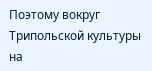Поэтому вокруг Трипольской культуры на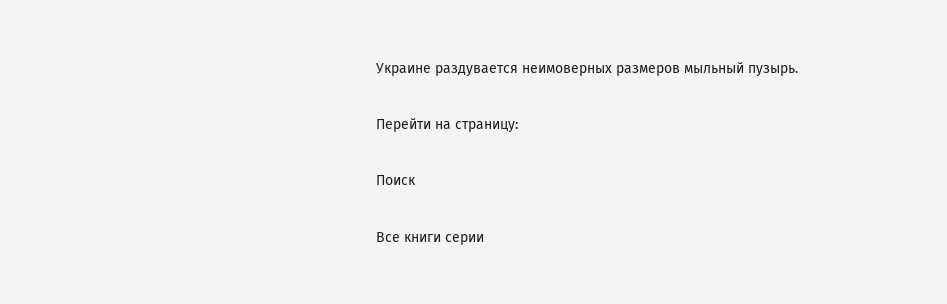Украине раздувается неимоверных размеров мыльный пузырь.

Перейти на страницу:

Поиск

Все книги серии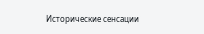Исторические сенсации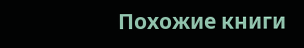Похожие книги